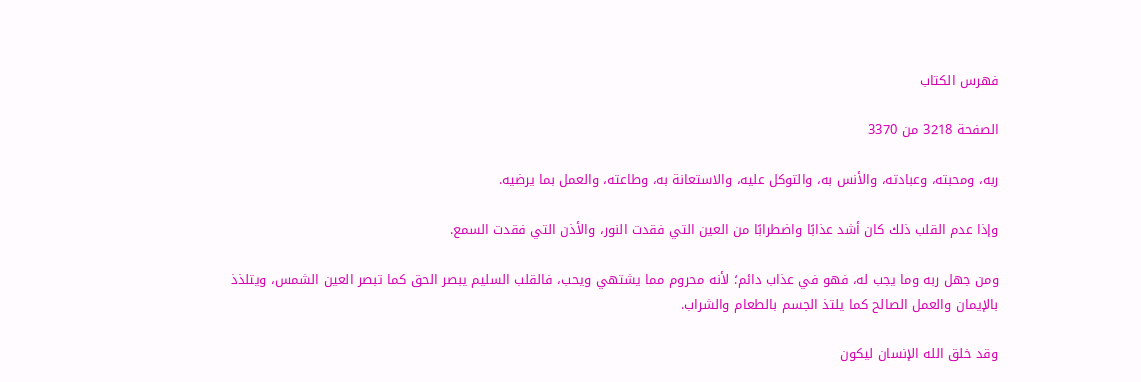فهرس الكتاب

الصفحة 3218 من 3370

ربه، ومحبته، وعبادته، والأنس به، والتوكل عليه، والاستعانة به، وطاعته، والعمل بما يرضيه.

وإذا عدم القلب ذلك كان أشد عذابًا واضطرابًا من العين التي فقدت النور، والأذن التي فقدت السمع.

ومن جهل ربه وما يجب له، فهو في عذاب دائم؛ لأنه محروم مما يشتهي ويحب، فالقلب السليم يبصر الحق كما تبصر العين الشمس، ويتلذذ بالإيمان والعمل الصالح كما يلتذ الجسم بالطعام والشراب.

وقد خلق الله الإنسان ليكون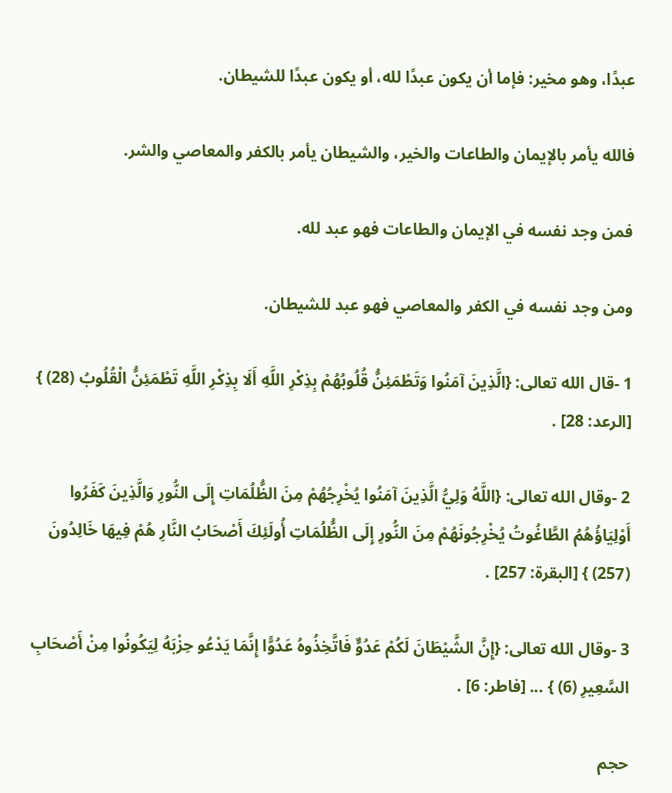عبدًا، وهو مخير: فإما أن يكون عبدًا لله، أو يكون عبدًا للشيطان.

فالله يأمر بالإيمان والطاعات والخير، والشيطان يأمر بالكفر والمعاصي والشر.

فمن وجد نفسه في الإيمان والطاعات فهو عبد لله.

ومن وجد نفسه في الكفر والمعاصي فهو عبد للشيطان.

1 -قال الله تعالى: {الَّذِينَ آمَنُوا وَتَطْمَئِنُّ قُلُوبُهُمْ بِذِكْرِ اللَّهِ أَلَا بِذِكْرِ اللَّهِ تَطْمَئِنُّ الْقُلُوبُ (28) } [الرعد: 28] .

2 -وقال الله تعالى: {اللَّهُ وَلِيُّ الَّذِينَ آمَنُوا يُخْرِجُهُمْ مِنَ الظُّلُمَاتِ إِلَى النُّورِ وَالَّذِينَ كَفَرُوا أَوْلِيَاؤُهُمُ الطَّاغُوتُ يُخْرِجُونَهُمْ مِنَ النُّورِ إِلَى الظُّلُمَاتِ أُولَئِكَ أَصْحَابُ النَّارِ هُمْ فِيهَا خَالِدُونَ (257) } [البقرة: 257] .

3 -وقال الله تعالى: {إِنَّ الشَّيْطَانَ لَكُمْ عَدُوٌّ فَاتَّخِذُوهُ عَدُوًّا إِنَّمَا يَدْعُو حِزْبَهُ لِيَكُونُوا مِنْ أَصْحَابِ السَّعِيرِ (6) } ... [فاطر: 6] .

حجم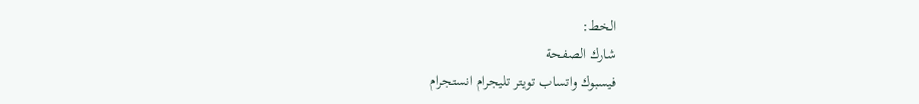الخط:
شارك الصفحة
فيسبوك واتساب تويتر تليجرام انستجرام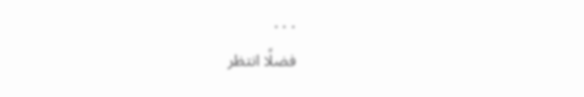. . .
فضلًا انتظر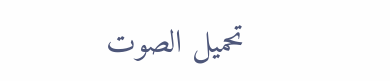تحميل الصوت